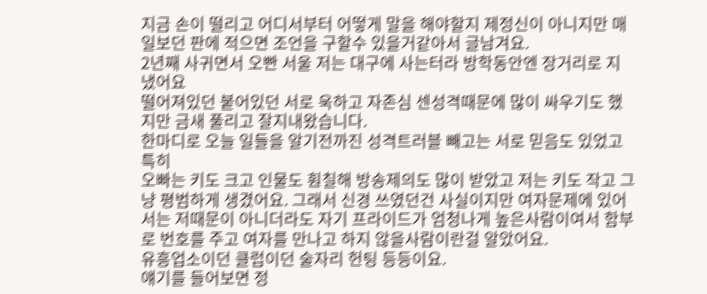지금 손이 떨리고 어디서부터 어떻게 말을 해야할지 제정신이 아니지만 매일보던 판에 적으면 조언을 구할수 있을거같아서 글남겨요.
2년째 사귀면서 오빤 서울 저는 대구에 사는터라 방학동안엔 장거리로 지냈어요
떨어져있던 붙어있던 서로 욱하고 자존심 센성격때문에 많이 싸우기도 했지만 금새 풀리고 잘지내왔습니다.
한마디로 오늘 일들을 알기전까진 성격트러블 빼고는 서로 믿음도 있었고 특히
오빠는 키도 크고 인물도 훤칠해 방송제의도 많이 받았고 저는 키도 작고 그냥 평범하게 생겼어요. 그래서 신경 쓰였던건 사실이지만 여자문제에 있어서는 저때문이 아니더라도 자기 프라이드가 엄청나게 높은사람이여서 함부로 번호를 주고 여자를 만나고 하지 않을사람이란걸 알았어요.
유흥업소이던 클럽이던 술자리 헌팅 등등이요.
얘기를 들어보면 정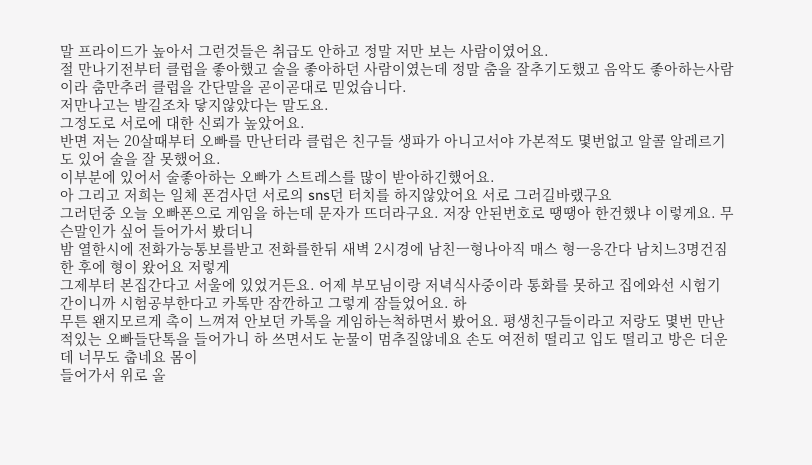말 프라이드가 높아서 그런것들은 취급도 안하고 정말 저만 보는 사람이였어요.
절 만나기전부터 클럽을 좋아했고 술을 좋아하던 사람이였는데 정말 춤을 잘추기도했고 음악도 좋아하는사람이라 춤만추러 클럽을 간단말을 곧이곧대로 믿었습니다.
저만나고는 발길조차 닿지않았다는 말도요.
그정도로 서로에 대한 신뢰가 높았어요.
반면 저는 20살때부터 오빠를 만난터라 클럽은 친구들 생파가 아니고서야 가본적도 몇번없고 알콜 알레르기도 있어 술을 잘 못했어요.
이부분에 있어서 술좋아하는 오빠가 스트레스를 많이 받아하긴했어요.
아 그리고 저희는 일체 폰검사던 서로의 sns던 터치를 하지않았어요 서로 그러길바랬구요
그러던중 오늘 오빠폰으로 게임을 하는데 문자가 뜨더라구요. 저장 안된번호로 땡땡아 한건했냐 이렇게요. 무슨말인가 싶어 들어가서 봤더니
밤 열한시에 전화가능통보를받고 전화를한뒤 새벽 2시경에 남친ㅡ형나아직 매스 형ㅡ응간다 남치느3명건짐 한 후에 형이 왔어요 저렇게
그제부터 본집간다고 서울에 있었거든요. 어제 부모님이랑 저녁식사중이라 통화를 못하고 집에와선 시험기간이니까 시험공부한다고 카톡만 잠깐하고 그렇게 잠들었어요. 하
무튼 왠지모르게 촉이 느껴져 안보던 카톡을 게임하는척하면서 봤어요. 평생친구들이라고 저랑도 몇번 만난적있는 오빠들단톡을 들어가니 하 쓰면서도 눈물이 멈추질않네요 손도 여전히 떨리고 입도 떨리고 방은 더운데 너무도 춥네요 몸이
들어가서 위로 올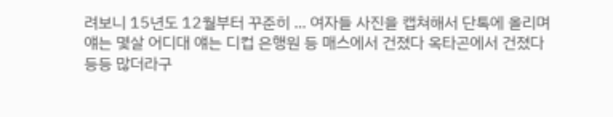려보니 15년도 12월부터 꾸준히 ... 여자들 사진을 캡쳐해서 단톡에 올리며 얘는 몇살 어디대 얘는 디컵 은행원 등 매스에서 건졌다 옥타곤에서 건졌다 등등 많더라구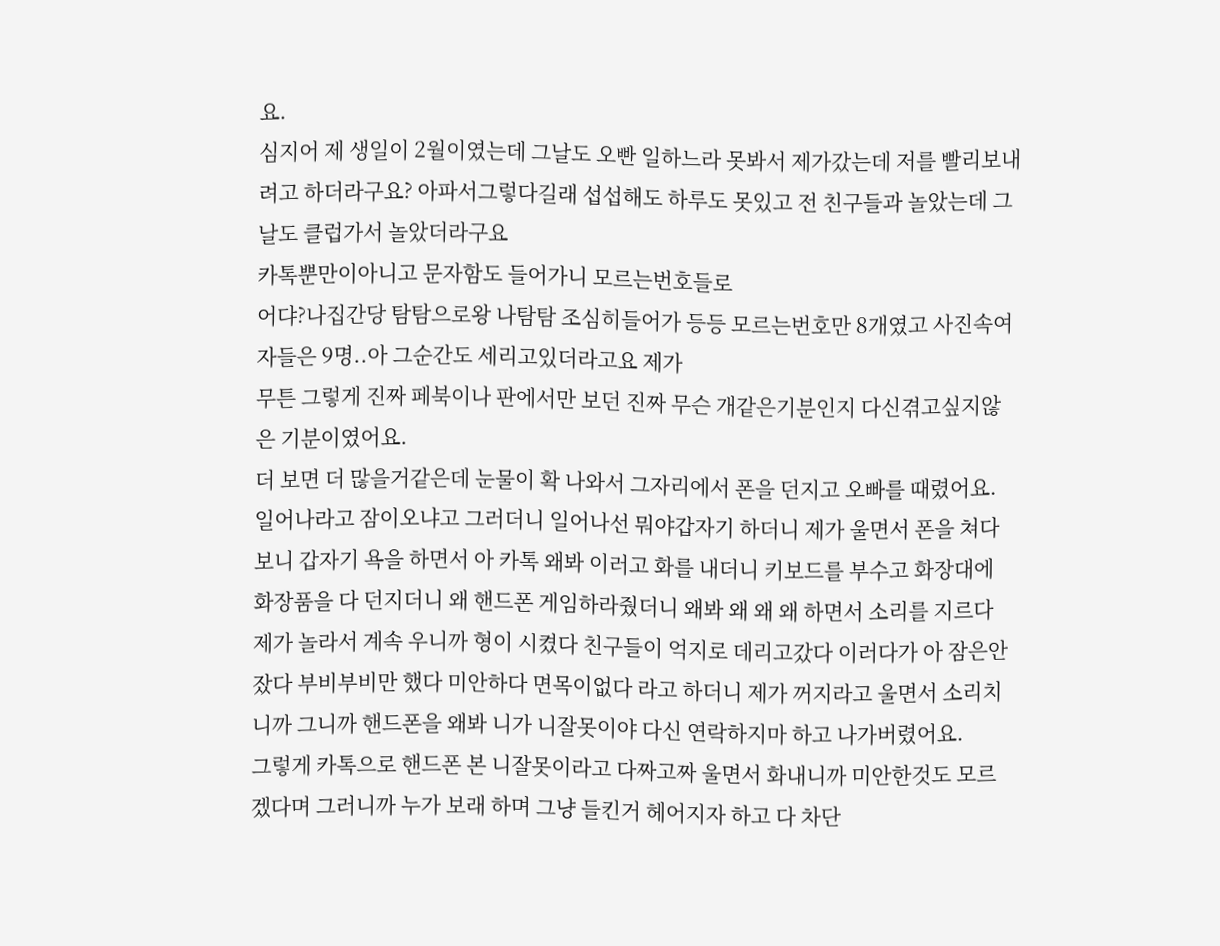요.
심지어 제 생일이 2월이였는데 그날도 오빤 일하느라 못봐서 제가갔는데 저를 빨리보내려고 하더라구요? 아파서그렇다길래 섭섭해도 하루도 못있고 전 친구들과 놀았는데 그날도 클럽가서 놀았더라구요
카톡뿐만이아니고 문자함도 들어가니 모르는번호들로
어댜?나집간당 탐탐으로왕 나탐탐 조심히들어가 등등 모르는번호만 8개였고 사진속여자들은 9명..아 그순간도 세리고있더라고요 제가
무튼 그렇게 진짜 페북이나 판에서만 보던 진짜 무슨 개같은기분인지 다신겪고싶지않은 기분이였어요.
더 보면 더 많을거같은데 눈물이 확 나와서 그자리에서 폰을 던지고 오빠를 때렸어요. 일어나라고 잠이오냐고 그러더니 일어나선 뭐야갑자기 하더니 제가 울면서 폰을 쳐다보니 갑자기 욕을 하면서 아 카톡 왜봐 이러고 화를 내더니 키보드를 부수고 화장대에 화장품을 다 던지더니 왜 핸드폰 게임하라줬더니 왜봐 왜 왜 왜 하면서 소리를 지르다 제가 놀라서 계속 우니까 형이 시켰다 친구들이 억지로 데리고갔다 이러다가 아 잠은안잤다 부비부비만 했다 미안하다 면목이없다 라고 하더니 제가 꺼지라고 울면서 소리치니까 그니까 핸드폰을 왜봐 니가 니잘못이야 다신 연락하지마 하고 나가버렸어요.
그렇게 카톡으로 핸드폰 본 니잘못이라고 다짜고짜 울면서 화내니까 미안한것도 모르겠다며 그러니까 누가 보래 하며 그냥 들킨거 헤어지자 하고 다 차단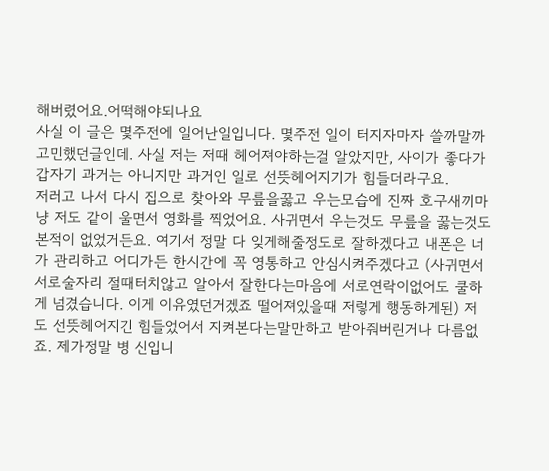해버렸어요.어떡해야되나요
사실 이 글은 몇주전에 일어난일입니다. 몇주전 일이 터지자마자 쓸까말까고민했던글인데. 사실 저는 저때 헤어져야하는걸 알았지만, 사이가 좋다가 갑자기 과거는 아니지만 과거인 일로 선뜻헤어지기가 힘들더라구요.
저러고 나서 다시 집으로 찾아와 무릎을꿇고 우는모습에 진짜 호구새끼마냥 저도 같이 울면서 영화를 찍었어요. 사귀면서 우는것도 무릎을 꿇는것도 본적이 없었거든요. 여기서 정말 다 잊게해줄정도로 잘하겠다고 내폰은 너가 관리하고 어디가든 한시간에 꼭 영통하고 안심시켜주겠다고 (사귀면서 서로술자리 절때터치않고 알아서 잘한다는마음에 서로연락이없어도 쿨하게 넘겼습니다. 이게 이유였던거겠죠 떨어져있을때 저렇게 행동하게된) 저도 선뜻헤어지긴 힘들었어서 지켜본다는말만하고 받아줘버린거나 다름없죠. 제가정말 병 신입니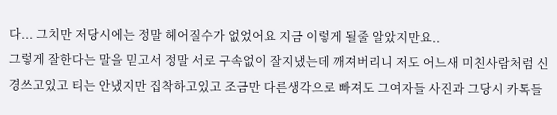다... 그치만 저당시에는 정말 헤어질수가 없었어요 지금 이렇게 될줄 알았지만요..
그렇게 잘한다는 말을 믿고서 정말 서로 구속없이 잘지냈는데 깨져버리니 저도 어느새 미친사람처럼 신경쓰고있고 티는 안냈지만 집착하고있고 조금만 다른생각으로 빠져도 그여자들 사진과 그당시 카톡들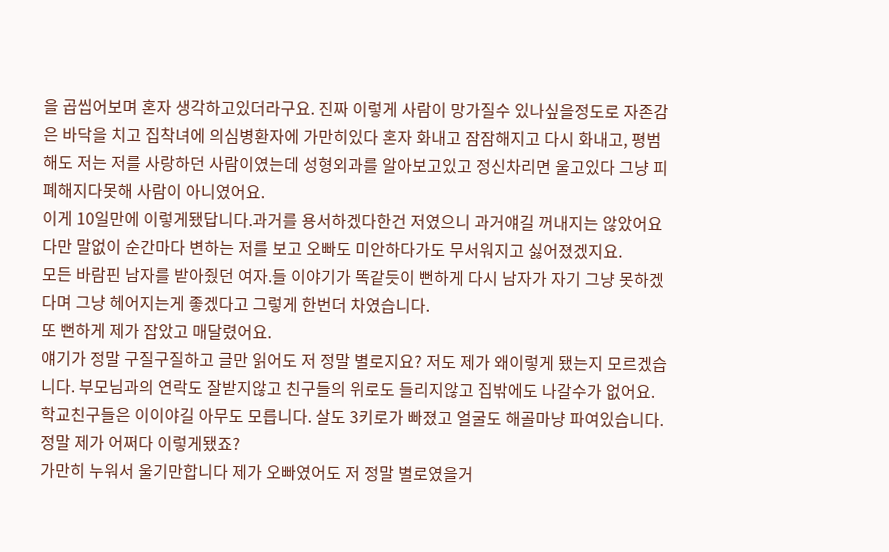을 곱씹어보며 혼자 생각하고있더라구요. 진짜 이렇게 사람이 망가질수 있나싶을정도로 자존감은 바닥을 치고 집착녀에 의심병환자에 가만히있다 혼자 화내고 잠잠해지고 다시 화내고, 평범해도 저는 저를 사랑하던 사람이였는데 성형외과를 알아보고있고 정신차리면 울고있다 그냥 피폐해지다못해 사람이 아니였어요.
이게 10일만에 이렇게됐답니다.과거를 용서하겠다한건 저였으니 과거얘길 꺼내지는 않았어요 다만 말없이 순간마다 변하는 저를 보고 오빠도 미안하다가도 무서워지고 싫어졌겠지요.
모든 바람핀 남자를 받아줬던 여자.들 이야기가 똑같듯이 뻔하게 다시 남자가 자기 그냥 못하겠다며 그냥 헤어지는게 좋겠다고 그렇게 한번더 차였습니다.
또 뻔하게 제가 잡았고 매달렸어요.
얘기가 정말 구질구질하고 글만 읽어도 저 정말 별로지요? 저도 제가 왜이렇게 됐는지 모르겠습니다. 부모님과의 연락도 잘받지않고 친구들의 위로도 들리지않고 집밖에도 나갈수가 없어요. 학교친구들은 이이야길 아무도 모릅니다. 살도 3키로가 빠졌고 얼굴도 해골마냥 파여있습니다. 정말 제가 어쩌다 이렇게됐죠?
가만히 누워서 울기만합니다 제가 오빠였어도 저 정말 별로였을거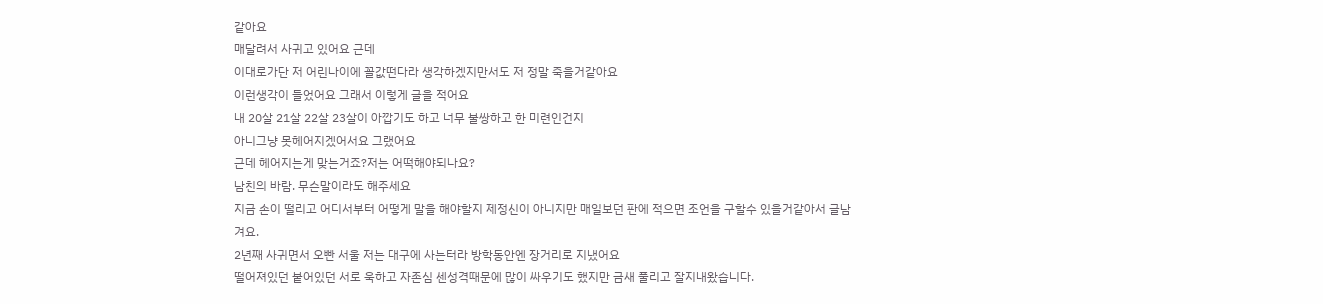같아요
매달려서 사귀고 있어요 근데
이대로가단 저 어린나이에 꼴값떤다라 생각하겠지만서도 저 정말 죽을거같아요
이런생각이 들었어요 그래서 이렇게 글을 적어요
내 20살 21살 22살 23살이 아깝기도 하고 너무 불쌍하고 한 미련인건지
아니그냥 못헤어지겠어서요 그랬어요
근데 헤어지는게 맞는거죠?저는 어떡해야되나요?
남친의 바람. 무슨말이라도 해주세요
지금 손이 떨리고 어디서부터 어떻게 말을 해야할지 제정신이 아니지만 매일보던 판에 적으면 조언을 구할수 있을거같아서 글남겨요.
2년째 사귀면서 오빤 서울 저는 대구에 사는터라 방학동안엔 장거리로 지냈어요
떨어져있던 붙어있던 서로 욱하고 자존심 센성격때문에 많이 싸우기도 했지만 금새 풀리고 잘지내왔습니다.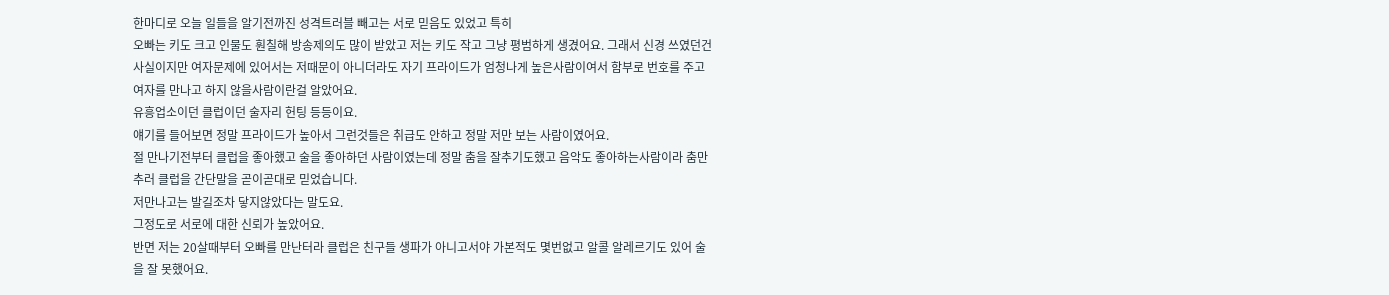한마디로 오늘 일들을 알기전까진 성격트러블 빼고는 서로 믿음도 있었고 특히
오빠는 키도 크고 인물도 훤칠해 방송제의도 많이 받았고 저는 키도 작고 그냥 평범하게 생겼어요. 그래서 신경 쓰였던건 사실이지만 여자문제에 있어서는 저때문이 아니더라도 자기 프라이드가 엄청나게 높은사람이여서 함부로 번호를 주고 여자를 만나고 하지 않을사람이란걸 알았어요.
유흥업소이던 클럽이던 술자리 헌팅 등등이요.
얘기를 들어보면 정말 프라이드가 높아서 그런것들은 취급도 안하고 정말 저만 보는 사람이였어요.
절 만나기전부터 클럽을 좋아했고 술을 좋아하던 사람이였는데 정말 춤을 잘추기도했고 음악도 좋아하는사람이라 춤만추러 클럽을 간단말을 곧이곧대로 믿었습니다.
저만나고는 발길조차 닿지않았다는 말도요.
그정도로 서로에 대한 신뢰가 높았어요.
반면 저는 20살때부터 오빠를 만난터라 클럽은 친구들 생파가 아니고서야 가본적도 몇번없고 알콜 알레르기도 있어 술을 잘 못했어요.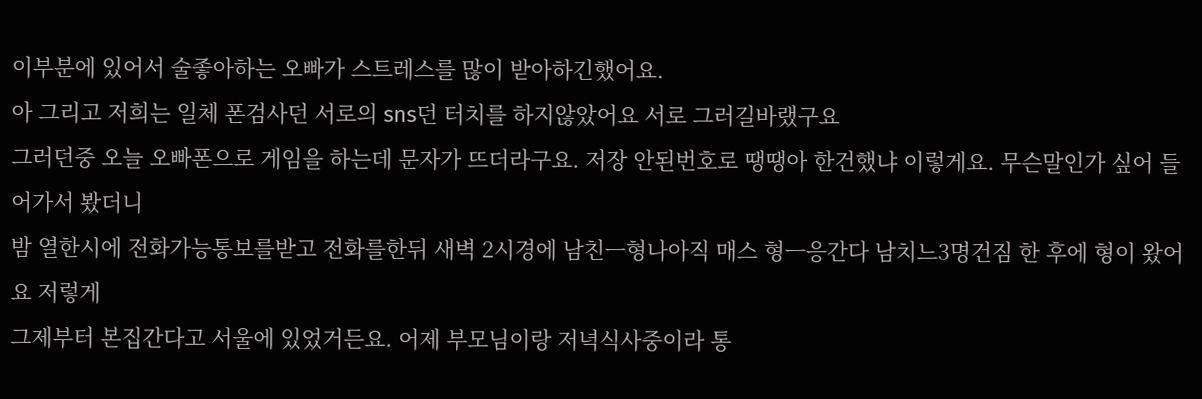이부분에 있어서 술좋아하는 오빠가 스트레스를 많이 받아하긴했어요.
아 그리고 저희는 일체 폰검사던 서로의 sns던 터치를 하지않았어요 서로 그러길바랬구요
그러던중 오늘 오빠폰으로 게임을 하는데 문자가 뜨더라구요. 저장 안된번호로 땡땡아 한건했냐 이렇게요. 무슨말인가 싶어 들어가서 봤더니
밤 열한시에 전화가능통보를받고 전화를한뒤 새벽 2시경에 남친ㅡ형나아직 매스 형ㅡ응간다 남치느3명건짐 한 후에 형이 왔어요 저렇게
그제부터 본집간다고 서울에 있었거든요. 어제 부모님이랑 저녁식사중이라 통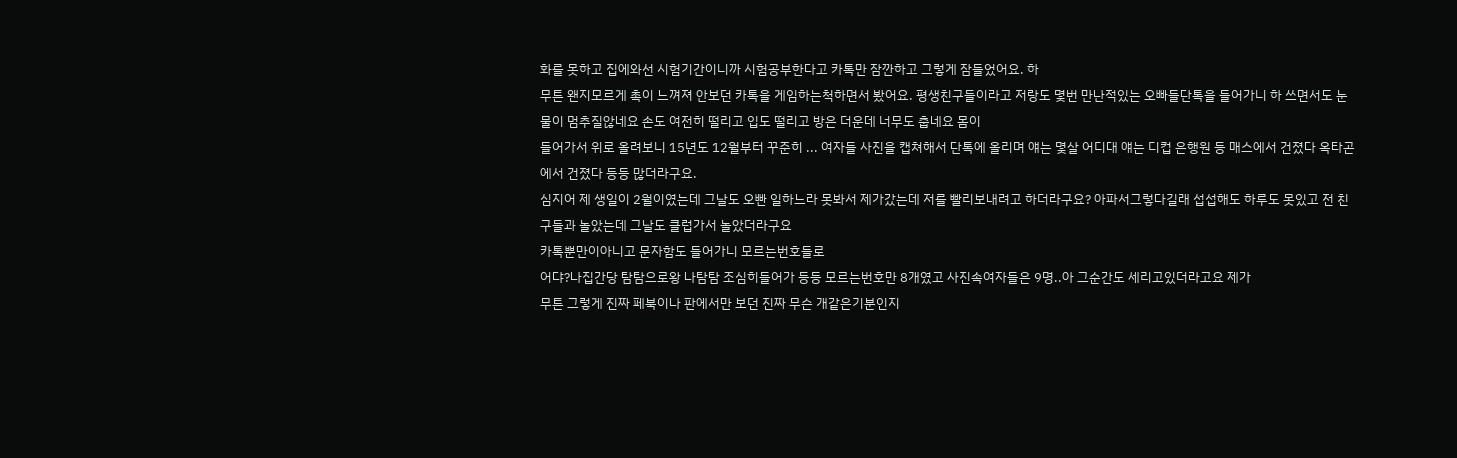화를 못하고 집에와선 시험기간이니까 시험공부한다고 카톡만 잠깐하고 그렇게 잠들었어요. 하
무튼 왠지모르게 촉이 느껴져 안보던 카톡을 게임하는척하면서 봤어요. 평생친구들이라고 저랑도 몇번 만난적있는 오빠들단톡을 들어가니 하 쓰면서도 눈물이 멈추질않네요 손도 여전히 떨리고 입도 떨리고 방은 더운데 너무도 춥네요 몸이
들어가서 위로 올려보니 15년도 12월부터 꾸준히 ... 여자들 사진을 캡쳐해서 단톡에 올리며 얘는 몇살 어디대 얘는 디컵 은행원 등 매스에서 건졌다 옥타곤에서 건졌다 등등 많더라구요.
심지어 제 생일이 2월이였는데 그날도 오빤 일하느라 못봐서 제가갔는데 저를 빨리보내려고 하더라구요? 아파서그렇다길래 섭섭해도 하루도 못있고 전 친구들과 놀았는데 그날도 클럽가서 놀았더라구요
카톡뿐만이아니고 문자함도 들어가니 모르는번호들로
어댜?나집간당 탐탐으로왕 나탐탐 조심히들어가 등등 모르는번호만 8개였고 사진속여자들은 9명..아 그순간도 세리고있더라고요 제가
무튼 그렇게 진짜 페북이나 판에서만 보던 진짜 무슨 개같은기분인지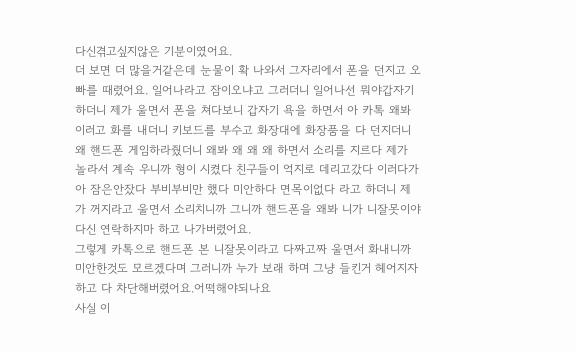다신겪고싶지않은 기분이였어요.
더 보면 더 많을거같은데 눈물이 확 나와서 그자리에서 폰을 던지고 오빠를 때렸어요. 일어나라고 잠이오냐고 그러더니 일어나선 뭐야갑자기 하더니 제가 울면서 폰을 쳐다보니 갑자기 욕을 하면서 아 카톡 왜봐 이러고 화를 내더니 키보드를 부수고 화장대에 화장품을 다 던지더니 왜 핸드폰 게임하라줬더니 왜봐 왜 왜 왜 하면서 소리를 지르다 제가 놀라서 계속 우니까 형이 시켰다 친구들이 억지로 데리고갔다 이러다가 아 잠은안잤다 부비부비만 했다 미안하다 면목이없다 라고 하더니 제가 꺼지라고 울면서 소리치니까 그니까 핸드폰을 왜봐 니가 니잘못이야 다신 연락하지마 하고 나가버렸어요.
그렇게 카톡으로 핸드폰 본 니잘못이라고 다짜고짜 울면서 화내니까 미안한것도 모르겠다며 그러니까 누가 보래 하며 그냥 들킨거 헤어지자 하고 다 차단해버렸어요.어떡해야되나요
사실 이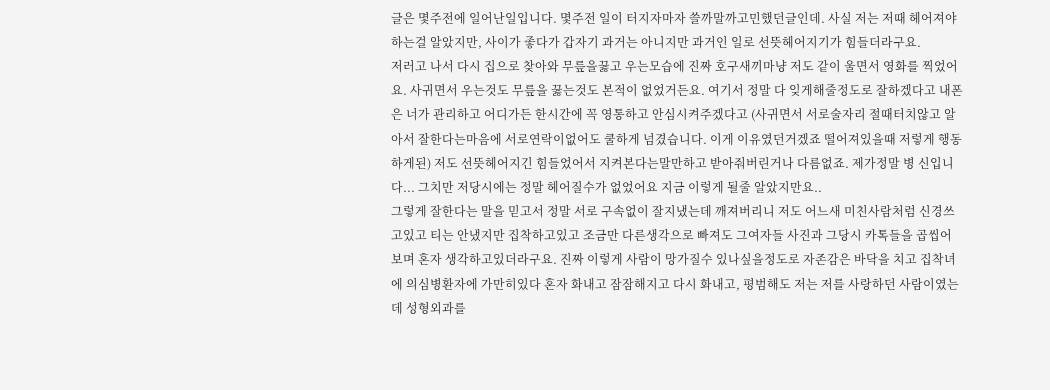글은 몇주전에 일어난일입니다. 몇주전 일이 터지자마자 쓸까말까고민했던글인데. 사실 저는 저때 헤어져야하는걸 알았지만, 사이가 좋다가 갑자기 과거는 아니지만 과거인 일로 선뜻헤어지기가 힘들더라구요.
저러고 나서 다시 집으로 찾아와 무릎을꿇고 우는모습에 진짜 호구새끼마냥 저도 같이 울면서 영화를 찍었어요. 사귀면서 우는것도 무릎을 꿇는것도 본적이 없었거든요. 여기서 정말 다 잊게해줄정도로 잘하겠다고 내폰은 너가 관리하고 어디가든 한시간에 꼭 영통하고 안심시켜주겠다고 (사귀면서 서로술자리 절때터치않고 알아서 잘한다는마음에 서로연락이없어도 쿨하게 넘겼습니다. 이게 이유였던거겠죠 떨어져있을때 저렇게 행동하게된) 저도 선뜻헤어지긴 힘들었어서 지켜본다는말만하고 받아줘버린거나 다름없죠. 제가정말 병 신입니다... 그치만 저당시에는 정말 헤어질수가 없었어요 지금 이렇게 될줄 알았지만요..
그렇게 잘한다는 말을 믿고서 정말 서로 구속없이 잘지냈는데 깨져버리니 저도 어느새 미친사람처럼 신경쓰고있고 티는 안냈지만 집착하고있고 조금만 다른생각으로 빠져도 그여자들 사진과 그당시 카톡들을 곱씹어보며 혼자 생각하고있더라구요. 진짜 이렇게 사람이 망가질수 있나싶을정도로 자존감은 바닥을 치고 집착녀에 의심병환자에 가만히있다 혼자 화내고 잠잠해지고 다시 화내고, 평범해도 저는 저를 사랑하던 사람이였는데 성형외과를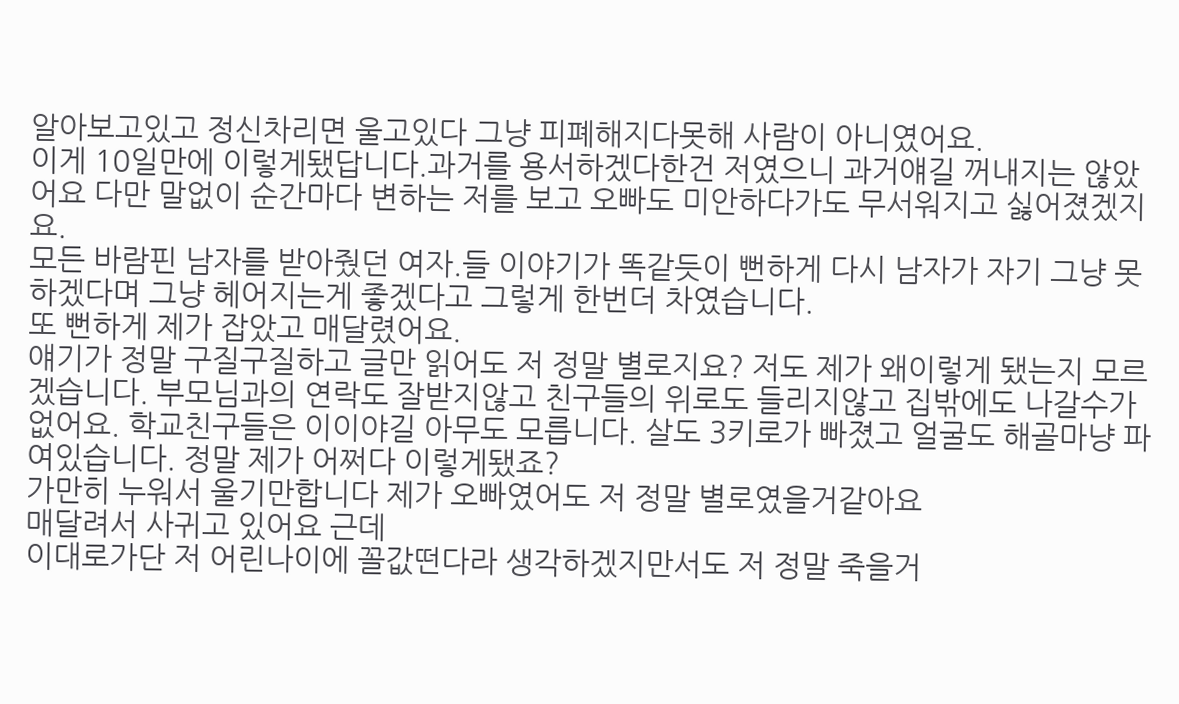알아보고있고 정신차리면 울고있다 그냥 피폐해지다못해 사람이 아니였어요.
이게 10일만에 이렇게됐답니다.과거를 용서하겠다한건 저였으니 과거얘길 꺼내지는 않았어요 다만 말없이 순간마다 변하는 저를 보고 오빠도 미안하다가도 무서워지고 싫어졌겠지요.
모든 바람핀 남자를 받아줬던 여자.들 이야기가 똑같듯이 뻔하게 다시 남자가 자기 그냥 못하겠다며 그냥 헤어지는게 좋겠다고 그렇게 한번더 차였습니다.
또 뻔하게 제가 잡았고 매달렸어요.
얘기가 정말 구질구질하고 글만 읽어도 저 정말 별로지요? 저도 제가 왜이렇게 됐는지 모르겠습니다. 부모님과의 연락도 잘받지않고 친구들의 위로도 들리지않고 집밖에도 나갈수가 없어요. 학교친구들은 이이야길 아무도 모릅니다. 살도 3키로가 빠졌고 얼굴도 해골마냥 파여있습니다. 정말 제가 어쩌다 이렇게됐죠?
가만히 누워서 울기만합니다 제가 오빠였어도 저 정말 별로였을거같아요
매달려서 사귀고 있어요 근데
이대로가단 저 어린나이에 꼴값떤다라 생각하겠지만서도 저 정말 죽을거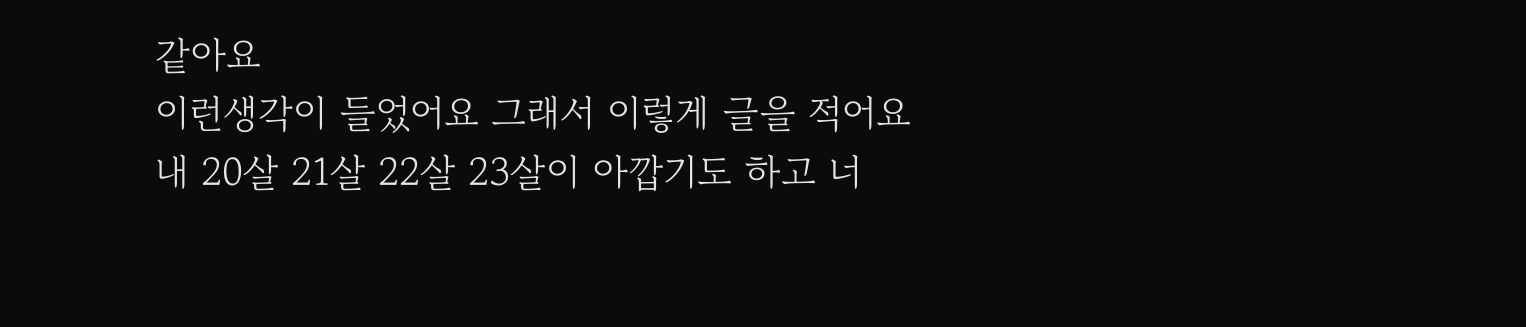같아요
이런생각이 들었어요 그래서 이렇게 글을 적어요
내 20살 21살 22살 23살이 아깝기도 하고 너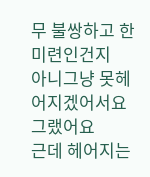무 불쌍하고 한 미련인건지
아니그냥 못헤어지겠어서요 그랬어요
근데 헤어지는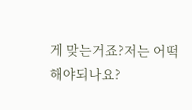게 맞는거죠?저는 어떡해야되나요?